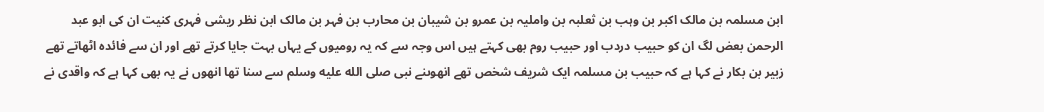ابن مسلمہ بن مالک اکبر بن وہب بن ثعلبہ بن واملیہ بن عمرو بن شیبان بن محارب بن فہر بن مالک ابن نظر ریشی فہری کنیت ان کی ابو عبد الرحمن بعض لگ ان کو حبیب دردب اور حبیب روم بھی کہتے ہیں اس وجہ سے کہ یہ رومیوں کے یہاں بہت جایا کرتے تھے اور ان سے فائدہ اٹھاتے تھے زبیر بن بکار نے کہا ہے کہ حبیب بن مسلمہ ایک شریف شخص تھے انھوںنے نبی صلى الله عليه وسلم سے سنا تھا انھوں نے یہ بھی کہا ہے کہ واقدی نے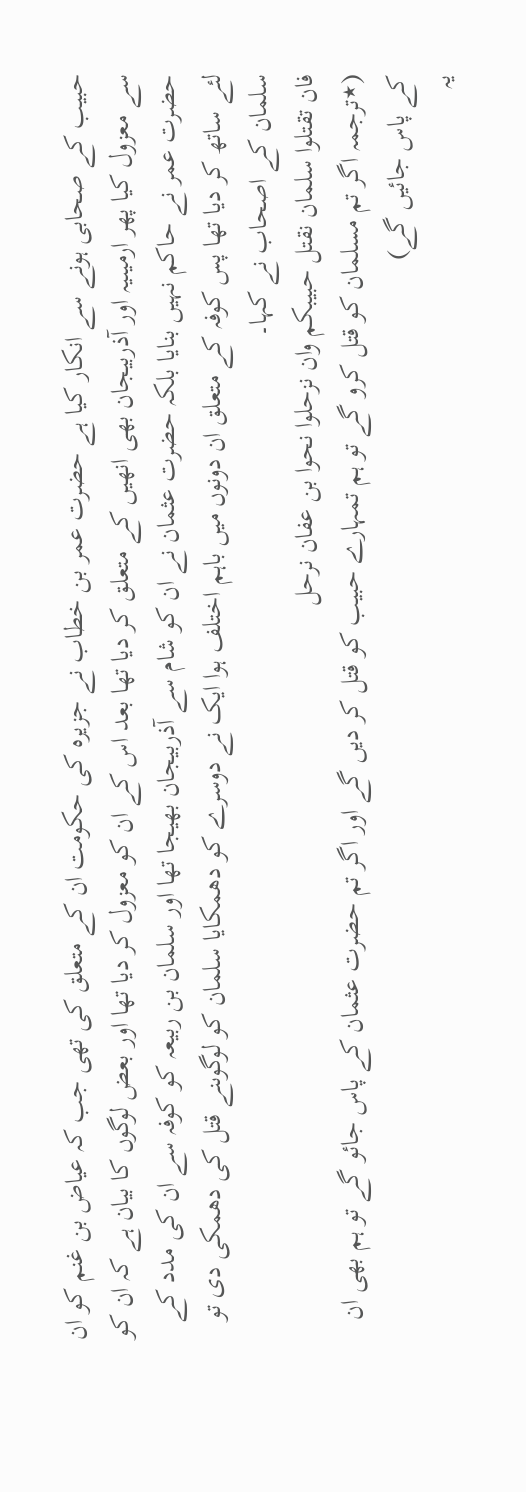حبیب کے صحابی ہونے سے انکار کیا ہے حضرت عمر بن خطاب نے جزیرہ کی حکومت ان کے متعلق کی تھی جب کہ عیاض بن غنم کو ان سے معزول کیا پھر ارمیںیہ اور آذربیجان بھی انھیں کے متعلق کر دیا تھا بعد اس کے ان کو معزول کر دیا تھا اور بعض لوگوں کا بیان ہے کہ ان کو حضرت عمر نے حاکم نہیں بنایا بلکہ حضرت عثمان نے ان کو شام سے آذربیجان بھیجا تھا اور سلمان بن ربیعہ کو کوفہ سے ان کی مدد کے لئے ساتھ کر دیا تھا پس کوفہ کے متعلق ان دونوں میں باہم اختلف ہوا ایک نے دوسرے کو دھمکایا سلمان کو لوگوںنے قتل کی دھمکی دی تو سلمان کے اصحاب نے کہا۔
فان تقتلوا سلمان نقتل حبیبکم وان نزحلوا نحوا بن عفان نرحل
(٭ترجمہ اگر تم مسلمان کو قتل کرو گے تو ہم تمہارے حبیب کو قتل کر دیں گے اور اگر تم حضرت عثمان کے پاس جائو گے تو ہم بھی ان کے پاس جائیں گے)
یہ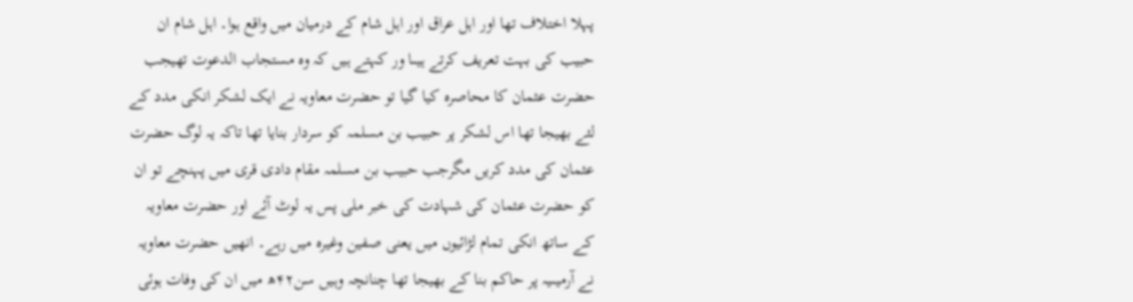پہلا اختلاف تھا اور اہل عراق اور اہل شام کے درمیان میں واقع ہوا۔ اہل شام ان حبیب کی بہت تعریف کرتے ہیںا ور کہتے ہیں کہ وہ مستجاب الدعوت تھیجب حضرت عثمان کا محاصرہ کیا گیا تو حضرت معاویہ نے ایک لشکر انکی مدد کے لئے بھیجا تھا اس لشکر پر حبیب بن مسلمہ کو سردار بنایا تھا تاکہ یہ لوگ حضرت عثمان کی مدد کریں مگرجب حبیب بن مسلمہ مقام دادی قری میں پہنچے تو ان کو حضرت عثمان کی شہادت کی خبر ملی پس یہ لوٹ آئے اور حضرت معاویہ کے ساتھ انکی تمام لڑائیوں میں یعنی صفین وغیرہ میں رہے۔ انھیں حضرت معاویہ نے آرمیںیہ پر حاکم بنا کے بھیجا تھا چنانچہ وہیں سن۴۲ھ میں ان کی وفات ہوئی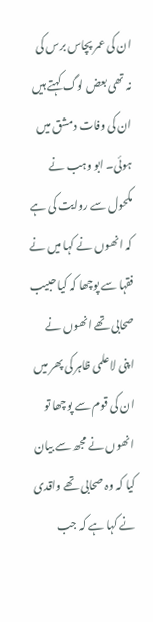ان کی عمر پچاس برس کی نہ تھی بعض لوگ کہتے ہیں ان کی وفات دمشق میں ہوئی۔ ابو وہب نے مکحول سے روایت کی ہے کہ انھوں نے کہا میں نے فقہا سے پوچھا کہ کیا حبیب صحابی تھے انھوں نے اپنی لاعلمی ظاہر کی پھر میں ان کی قوم سے پوچھا تو انھوں نے مجھ سے بیان کیا کہ وہ صحابی تھے واقدی نے کہا ہے کہ جب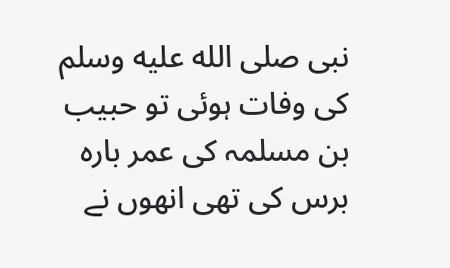نبی صلى الله عليه وسلم کی وفات ہوئی تو حبیب بن مسلمہ کی عمر بارہ برس کی تھی انھوں نے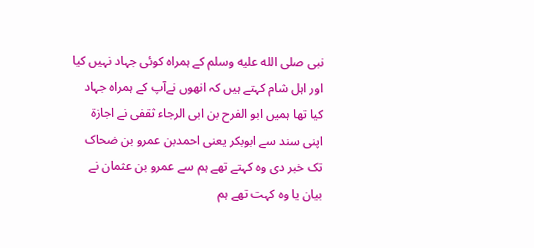نبی صلى الله عليه وسلم کے ہمراہ کوئی جہاد نہیں کیا اور اہل شام کہتے ہیں کہ انھوں نےآپ کے ہمراہ جہاد کیا تھا ہمیں ابو الفرح بن ابی الرجاء ثقفی نے اجازۃ اپنی سند سے ابوبکر یعنی احمدبن عمرو بن ضحاک تک خبر دی وہ کہتے تھے ہم سے عمرو بن عثمان نے بیان یا وہ کہت تھے ہم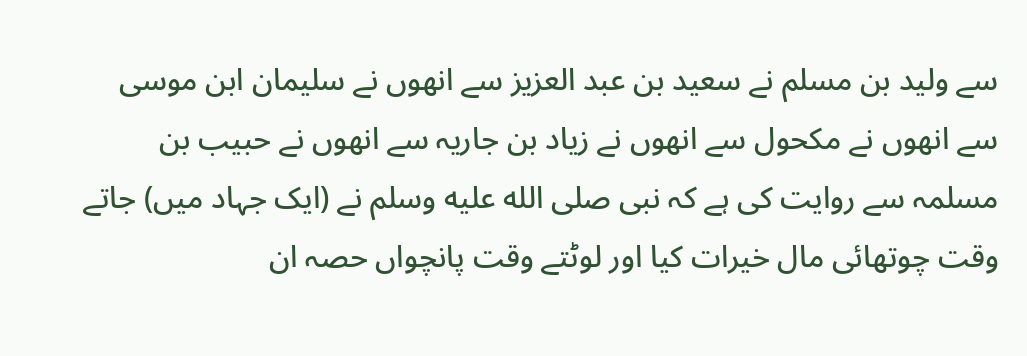سے ولید بن مسلم نے سعید بن عبد العزیز سے انھوں نے سلیمان ابن موسی سے انھوں نے مکحول سے انھوں نے زیاد بن جاریہ سے انھوں نے حبیب بن مسلمہ سے روایت کی ہے کہ نبی صلى الله عليه وسلم نے (ایک جہاد میں) جاتے وقت چوتھائی مال خیرات کیا اور لوٹتے وقت پانچواں حصہ ان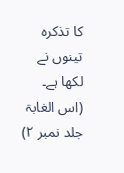کا تذکرہ تینوں نے لکھا ہے۔
(اس الغابۃ جلد نمبر ۲)